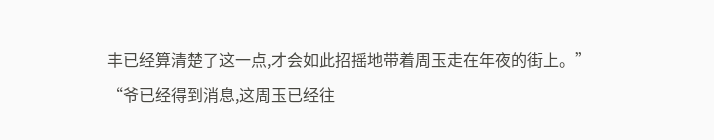丰已经算清楚了这一点,才会如此招摇地带着周玉走在年夜的街上。”
“爷已经得到消息,这周玉已经往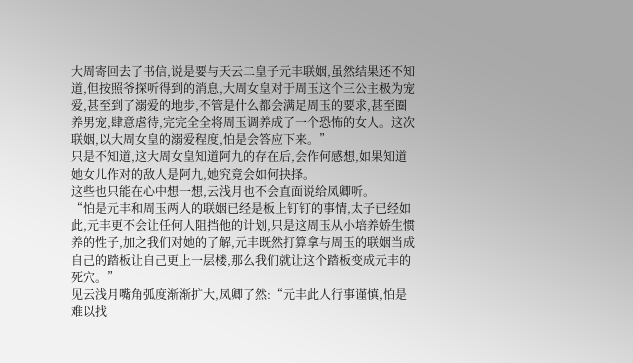大周寄回去了书信,说是要与天云二皇子元丰联姻,虽然结果还不知道,但按照爷探听得到的消息,大周女皇对于周玉这个三公主极为宠爱,甚至到了溺爱的地步,不管是什么都会满足周玉的要求,甚至圈养男宠,肆意虐待,完完全全将周玉调养成了一个恐怖的女人。这次联姻,以大周女皇的溺爱程度,怕是会答应下来。”
只是不知道,这大周女皇知道阿九的存在后,会作何感想,如果知道她女儿作对的敌人是阿九,她究竟会如何抉择。
这些也只能在心中想一想,云浅月也不会直面说给凤卿听。
“怕是元丰和周玉两人的联姻已经是板上钉钉的事情,太子已经如此,元丰更不会让任何人阻挡他的计划,只是这周玉从小培养娇生惯养的性子,加之我们对她的了解,元丰既然打算拿与周玉的联姻当成自己的踏板让自己更上一层楼,那么我们就让这个踏板变成元丰的死穴。”
见云浅月嘴角弧度渐渐扩大,凤卿了然:“元丰此人行事谨慎,怕是难以找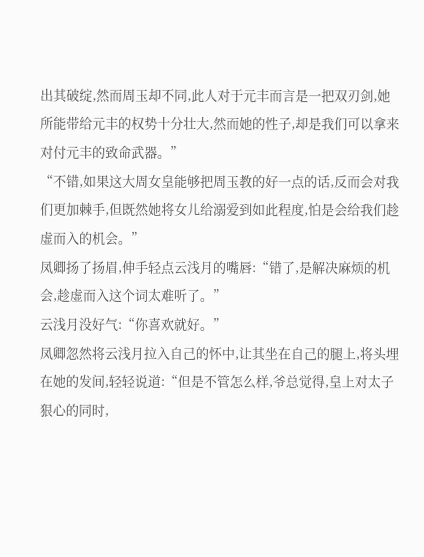出其破绽,然而周玉却不同,此人对于元丰而言是一把双刃剑,她所能带给元丰的权势十分壮大,然而她的性子,却是我们可以拿来对付元丰的致命武器。”
“不错,如果这大周女皇能够把周玉教的好一点的话,反而会对我们更加棘手,但既然她将女儿给溺爱到如此程度,怕是会给我们趁虚而入的机会。”
凤卿扬了扬眉,伸手轻点云浅月的嘴唇:“错了,是解决麻烦的机会,趁虚而入这个词太难听了。”
云浅月没好气:“你喜欢就好。”
凤卿忽然将云浅月拉入自己的怀中,让其坐在自己的腿上,将头埋在她的发间,轻轻说道:“但是不管怎么样,爷总觉得,皇上对太子狠心的同时,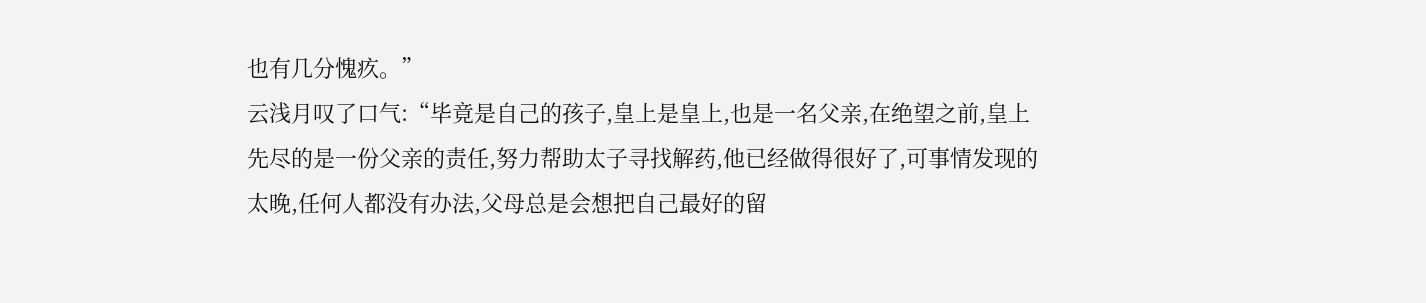也有几分愧疚。”
云浅月叹了口气:“毕竟是自己的孩子,皇上是皇上,也是一名父亲,在绝望之前,皇上先尽的是一份父亲的责任,努力帮助太子寻找解药,他已经做得很好了,可事情发现的太晚,任何人都没有办法,父母总是会想把自己最好的留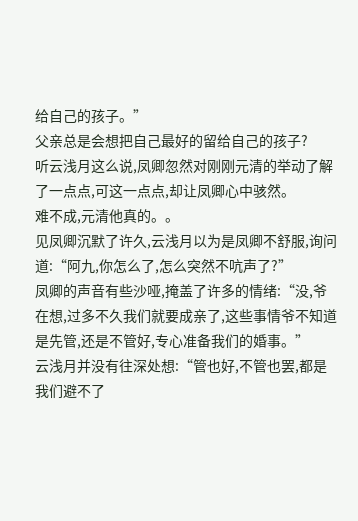给自己的孩子。”
父亲总是会想把自己最好的留给自己的孩子?
听云浅月这么说,凤卿忽然对刚刚元清的举动了解了一点点,可这一点点,却让凤卿心中骇然。
难不成,元清他真的。。
见凤卿沉默了许久,云浅月以为是凤卿不舒服,询问道:“阿九,你怎么了,怎么突然不吭声了?”
凤卿的声音有些沙哑,掩盖了许多的情绪:“没,爷在想,过多不久我们就要成亲了,这些事情爷不知道是先管,还是不管好,专心准备我们的婚事。”
云浅月并没有往深处想:“管也好,不管也罢,都是我们避不了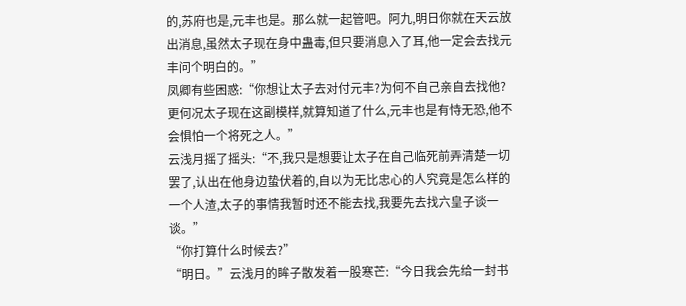的,苏府也是,元丰也是。那么就一起管吧。阿九,明日你就在天云放出消息,虽然太子现在身中蛊毒,但只要消息入了耳,他一定会去找元丰问个明白的。”
凤卿有些困惑:“你想让太子去对付元丰?为何不自己亲自去找他?更何况太子现在这副模样,就算知道了什么,元丰也是有恃无恐,他不会惧怕一个将死之人。”
云浅月摇了摇头:“不,我只是想要让太子在自己临死前弄清楚一切罢了,认出在他身边蛰伏着的,自以为无比忠心的人究竟是怎么样的一个人渣,太子的事情我暂时还不能去找,我要先去找六皇子谈一谈。”
“你打算什么时候去?”
“明日。”云浅月的眸子散发着一股寒芒:“今日我会先给一封书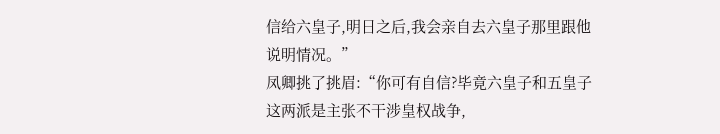信给六皇子,明日之后,我会亲自去六皇子那里跟他说明情况。”
凤卿挑了挑眉:“你可有自信?毕竟六皇子和五皇子这两派是主张不干涉皇权战争,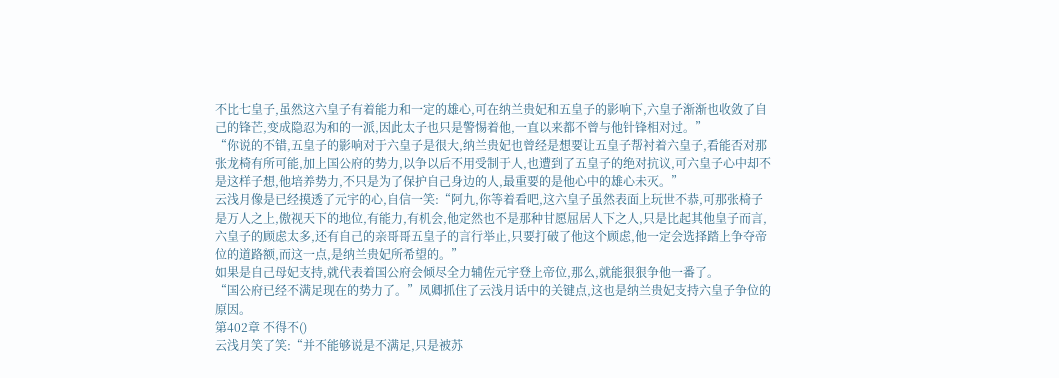不比七皇子,虽然这六皇子有着能力和一定的雄心,可在纳兰贵妃和五皇子的影响下,六皇子渐渐也收敛了自己的锋芒,变成隐忍为和的一派,因此太子也只是警惕着他,一直以来都不曾与他针锋相对过。”
“你说的不错,五皇子的影响对于六皇子是很大,纳兰贵妃也曾经是想要让五皇子帮衬着六皇子,看能否对那张龙椅有所可能,加上国公府的势力,以争以后不用受制于人,也遭到了五皇子的绝对抗议,可六皇子心中却不是这样子想,他培养势力,不只是为了保护自己身边的人,最重要的是他心中的雄心未灭。”
云浅月像是已经摸透了元宇的心,自信一笑:“阿九,你等着看吧,这六皇子虽然表面上玩世不恭,可那张椅子是万人之上,傲视天下的地位,有能力,有机会,他定然也不是那种甘愿屈居人下之人,只是比起其他皇子而言,六皇子的顾虑太多,还有自己的亲哥哥五皇子的言行举止,只要打破了他这个顾虑,他一定会选择踏上争夺帝位的道路额,而这一点,是纳兰贵妃所希望的。”
如果是自己母妃支持,就代表着国公府会倾尽全力辅佐元宇登上帝位,那么,就能狠狠争他一番了。
“国公府已经不满足现在的势力了。”凤卿抓住了云浅月话中的关键点,这也是纳兰贵妃支持六皇子争位的原因。
第402章 不得不()
云浅月笑了笑:“并不能够说是不满足,只是被苏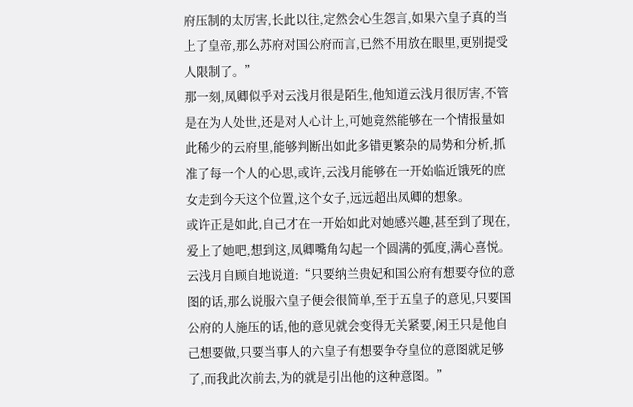府压制的太厉害,长此以往,定然会心生怨言,如果六皇子真的当上了皇帝,那么苏府对国公府而言,已然不用放在眼里,更别提受人限制了。”
那一刻,凤卿似乎对云浅月很是陌生,他知道云浅月很厉害,不管是在为人处世,还是对人心计上,可她竟然能够在一个情报量如此稀少的云府里,能够判断出如此多错更繁杂的局势和分析,抓准了每一个人的心思,或许,云浅月能够在一开始临近饿死的庶女走到今天这个位置,这个女子,远远超出凤卿的想象。
或许正是如此,自己才在一开始如此对她感兴趣,甚至到了现在,爱上了她吧,想到这,凤卿嘴角勾起一个圆满的弧度,满心喜悦。
云浅月自顾自地说道:“只要纳兰贵妃和国公府有想要夺位的意图的话,那么说服六皇子便会很简单,至于五皇子的意见,只要国公府的人施压的话,他的意见就会变得无关紧要,闲王只是他自己想要做,只要当事人的六皇子有想要争夺皇位的意图就足够了,而我此次前去,为的就是引出他的这种意图。”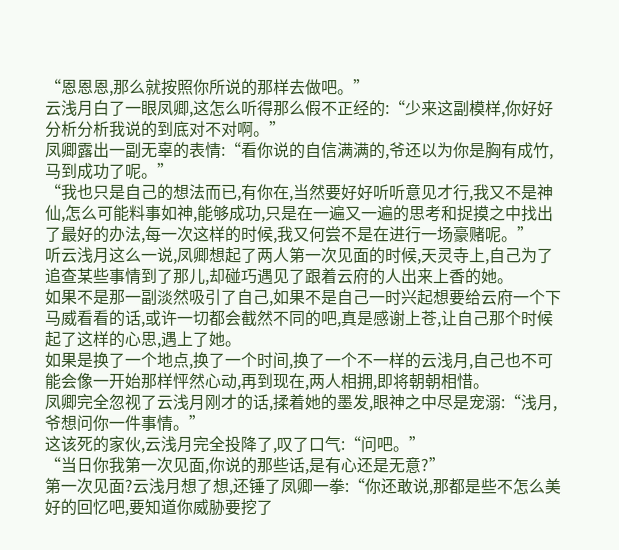“恩恩恩,那么就按照你所说的那样去做吧。”
云浅月白了一眼凤卿,这怎么听得那么假不正经的:“少来这副模样,你好好分析分析我说的到底对不对啊。”
凤卿露出一副无辜的表情:“看你说的自信满满的,爷还以为你是胸有成竹,马到成功了呢。”
“我也只是自己的想法而已,有你在,当然要好好听听意见才行,我又不是神仙,怎么可能料事如神,能够成功,只是在一遍又一遍的思考和捉摸之中找出了最好的办法,每一次这样的时候,我又何尝不是在进行一场豪赌呢。”
听云浅月这么一说,凤卿想起了两人第一次见面的时候,天灵寺上,自己为了追查某些事情到了那儿,却碰巧遇见了跟着云府的人出来上香的她。
如果不是那一副淡然吸引了自己,如果不是自己一时兴起想要给云府一个下马威看看的话,或许一切都会截然不同的吧,真是感谢上苍,让自己那个时候起了这样的心思,遇上了她。
如果是换了一个地点,换了一个时间,换了一个不一样的云浅月,自己也不可能会像一开始那样怦然心动,再到现在,两人相拥,即将朝朝相惜。
凤卿完全忽视了云浅月刚才的话,揉着她的墨发,眼神之中尽是宠溺:“浅月,爷想问你一件事情。”
这该死的家伙,云浅月完全投降了,叹了口气:“问吧。”
“当日你我第一次见面,你说的那些话,是有心还是无意?”
第一次见面?云浅月想了想,还锤了凤卿一拳:“你还敢说,那都是些不怎么美好的回忆吧,要知道你威胁要挖了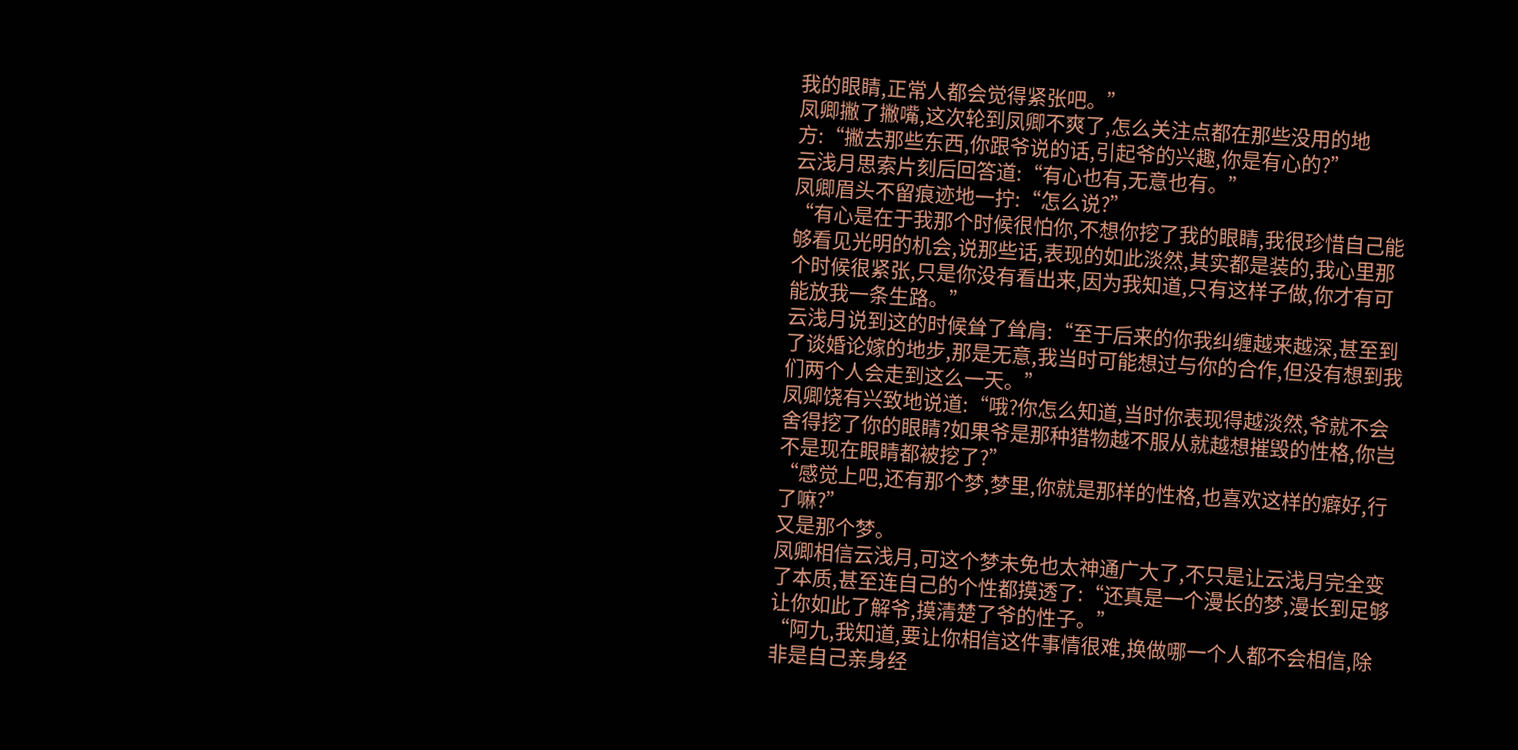我的眼睛,正常人都会觉得紧张吧。”
凤卿撇了撇嘴,这次轮到凤卿不爽了,怎么关注点都在那些没用的地方:“撇去那些东西,你跟爷说的话,引起爷的兴趣,你是有心的?”
云浅月思索片刻后回答道:“有心也有,无意也有。”
凤卿眉头不留痕迹地一拧:“怎么说?”
“有心是在于我那个时候很怕你,不想你挖了我的眼睛,我很珍惜自己能够看见光明的机会,说那些话,表现的如此淡然,其实都是装的,我心里那个时候很紧张,只是你没有看出来,因为我知道,只有这样子做,你才有可能放我一条生路。”
云浅月说到这的时候耸了耸肩:“至于后来的你我纠缠越来越深,甚至到了谈婚论嫁的地步,那是无意,我当时可能想过与你的合作,但没有想到我们两个人会走到这么一天。”
凤卿饶有兴致地说道:“哦?你怎么知道,当时你表现得越淡然,爷就不会舍得挖了你的眼睛?如果爷是那种猎物越不服从就越想摧毁的性格,你岂不是现在眼睛都被挖了?”
“感觉上吧,还有那个梦,梦里,你就是那样的性格,也喜欢这样的癖好,行了嘛?”
又是那个梦。
凤卿相信云浅月,可这个梦未免也太神通广大了,不只是让云浅月完全变了本质,甚至连自己的个性都摸透了:“还真是一个漫长的梦,漫长到足够让你如此了解爷,摸清楚了爷的性子。”
“阿九,我知道,要让你相信这件事情很难,换做哪一个人都不会相信,除非是自己亲身经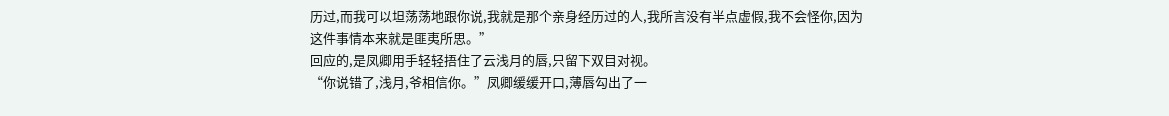历过,而我可以坦荡荡地跟你说,我就是那个亲身经历过的人,我所言没有半点虚假,我不会怪你,因为这件事情本来就是匪夷所思。”
回应的,是凤卿用手轻轻捂住了云浅月的唇,只留下双目对视。
“你说错了,浅月,爷相信你。”凤卿缓缓开口,薄唇勾出了一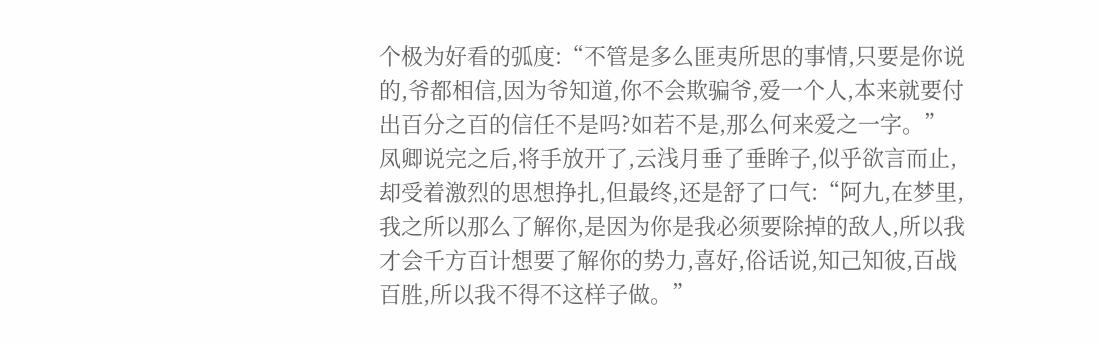个极为好看的弧度:“不管是多么匪夷所思的事情,只要是你说的,爷都相信,因为爷知道,你不会欺骗爷,爱一个人,本来就要付出百分之百的信任不是吗?如若不是,那么何来爱之一字。”
凤卿说完之后,将手放开了,云浅月垂了垂眸子,似乎欲言而止,却受着激烈的思想挣扎,但最终,还是舒了口气:“阿九,在梦里,我之所以那么了解你,是因为你是我必须要除掉的敌人,所以我才会千方百计想要了解你的势力,喜好,俗话说,知己知彼,百战百胜,所以我不得不这样子做。”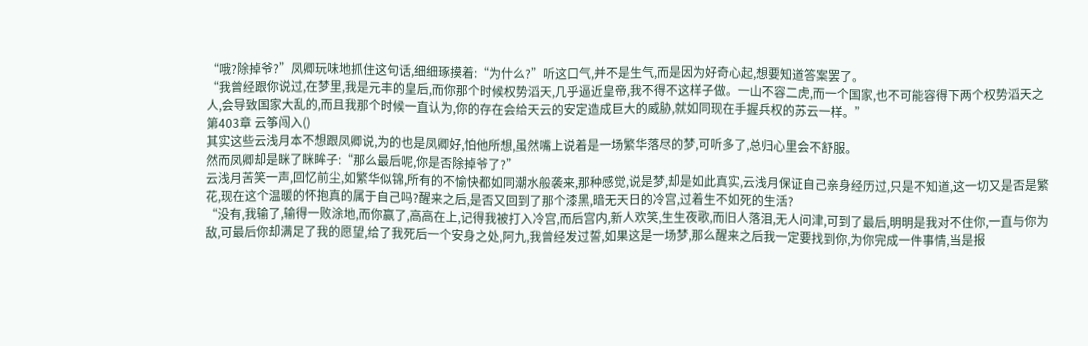“哦?除掉爷?”凤卿玩味地抓住这句话,细细琢摸着:“为什么?”听这口气,并不是生气,而是因为好奇心起,想要知道答案罢了。
“我曾经跟你说过,在梦里,我是元丰的皇后,而你那个时候权势滔天,几乎逼近皇帝,我不得不这样子做。一山不容二虎,而一个国家,也不可能容得下两个权势滔天之人,会导致国家大乱的,而且我那个时候一直认为,你的存在会给天云的安定造成巨大的威胁,就如同现在手握兵权的苏云一样。”
第403章 云筝闯入()
其实这些云浅月本不想跟凤卿说,为的也是凤卿好,怕他所想,虽然嘴上说着是一场繁华落尽的梦,可听多了,总归心里会不舒服。
然而凤卿却是眯了眯眸子:“那么最后呢,你是否除掉爷了?”
云浅月苦笑一声,回忆前尘,如繁华似锦,所有的不愉快都如同潮水般袭来,那种感觉,说是梦,却是如此真实,云浅月保证自己亲身经历过,只是不知道,这一切又是否是繁花,现在这个温暖的怀抱真的属于自己吗?醒来之后,是否又回到了那个漆黑,暗无天日的冷宫,过着生不如死的生活?
“没有,我输了,输得一败涂地,而你赢了,高高在上,记得我被打入冷宫,而后宫内,新人欢笑,生生夜歌,而旧人落泪,无人问津,可到了最后,明明是我对不住你,一直与你为敌,可最后你却满足了我的愿望,给了我死后一个安身之处,阿九,我曾经发过誓,如果这是一场梦,那么醒来之后我一定要找到你,为你完成一件事情,当是报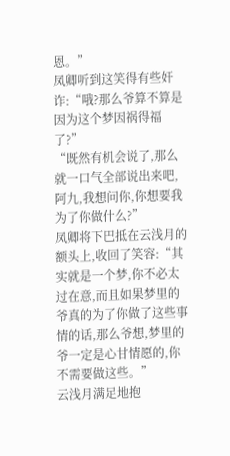恩。”
凤卿听到这笑得有些奸诈:“哦?那么爷算不算是因为这个梦因祸得福了?”
“既然有机会说了,那么就一口气全部说出来吧,阿九,我想问你,你想要我为了你做什么?”
凤卿将下巴抵在云浅月的额头上,收回了笑容:“其实就是一个梦,你不必太过在意,而且如果梦里的爷真的为了你做了这些事情的话,那么爷想,梦里的爷一定是心甘情愿的,你不需要做这些。”
云浅月满足地抱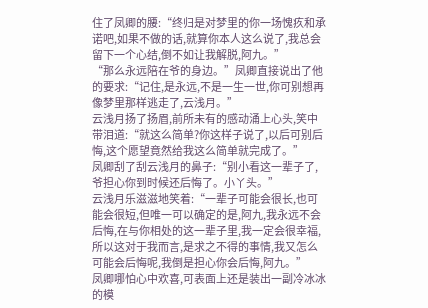住了凤卿的腰:“终归是对梦里的你一场愧疚和承诺吧,如果不做的话,就算你本人这么说了,我总会留下一个心结,倒不如让我解脱,阿九。”
“那么永远陪在爷的身边。”凤卿直接说出了他的要求:“记住,是永远,不是一生一世,你可别想再像梦里那样逃走了,云浅月。”
云浅月扬了扬眉,前所未有的感动涌上心头,笑中带泪道:“就这么简单?你这样子说了,以后可别后悔,这个愿望竟然给我这么简单就完成了。”
凤卿刮了刮云浅月的鼻子:“别小看这一辈子了,爷担心你到时候还后悔了。小丫头。”
云浅月乐滋滋地笑着:“一辈子可能会很长,也可能会很短,但唯一可以确定的是,阿九,我永远不会后悔,在与你相处的这一辈子里,我一定会很幸福,所以这对于我而言,是求之不得的事情,我又怎么可能会后悔呢,我倒是担心你会后悔,阿九。”
凤卿哪怕心中欢喜,可表面上还是装出一副冷冰冰的模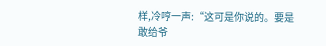样,冷哼一声:“这可是你说的。要是敢给爷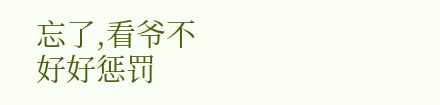忘了,看爷不好好惩罚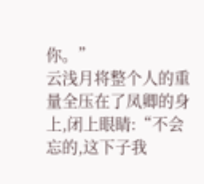你。”
云浅月将整个人的重量全压在了凤卿的身上,闭上眼睛:“不会忘的,这下子我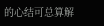的心结可总算解